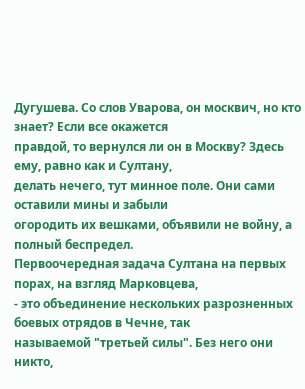Дугушева. Со слов Уварова, он москвич, но кто знает? Если все окажется
правдой, то вернулся ли он в Москву? Здесь ему, равно как и Султану,
делать нечего, тут минное поле. Они сами оставили мины и забыли
огородить их вешками, объявили не войну, а полный беспредел.
Первоочередная задача Султана на первых порах, на взгляд Марковцева,
- это объединение нескольких разрозненных боевых отрядов в Чечне, так
называемой "третьей силы". Без него они никто,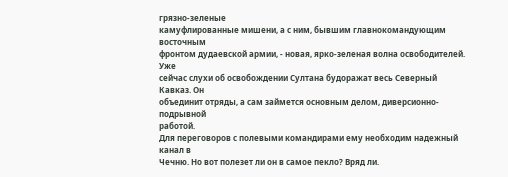грязно-зеленые
камуфлированные мишени, а с ним, бывшим главнокомандующим восточным
фронтом дудаевской армии, - новая, ярко-зеленая волна освободителей. Уже
сейчас слухи об освобождении Султана будоражат весь Северный Кавказ. Он
объединит отряды, а сам займется основным делом, диверсионно-подрывной
работой.
Для переговоров с полевыми командирами ему необходим надежный канал в
Чечню. Но вот полезет ли он в самое пекло? Вряд ли.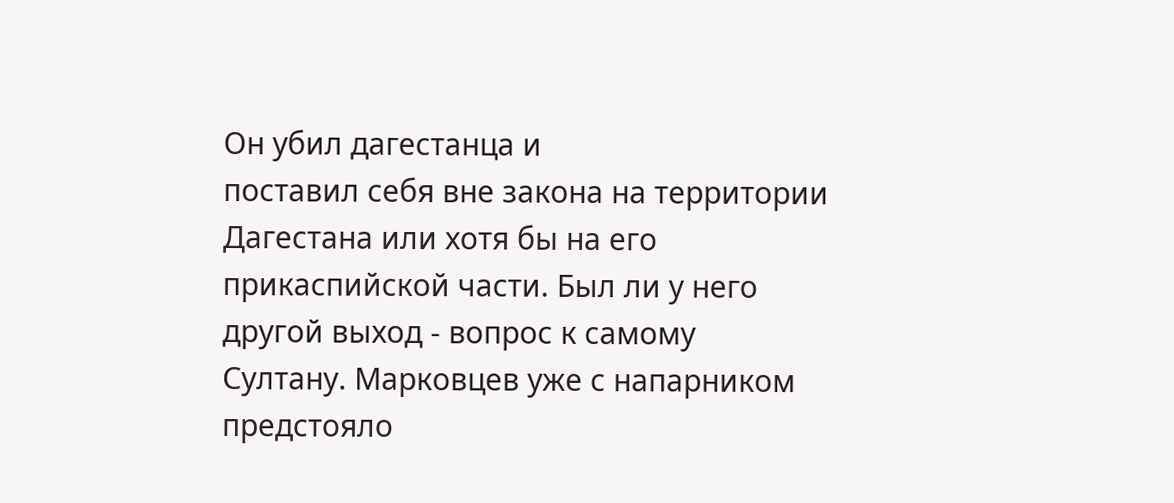Он убил дагестанца и
поставил себя вне закона на территории Дагестана или хотя бы на его
прикаспийской части. Был ли у него другой выход - вопрос к самому
Султану. Марковцев уже с напарником предстояло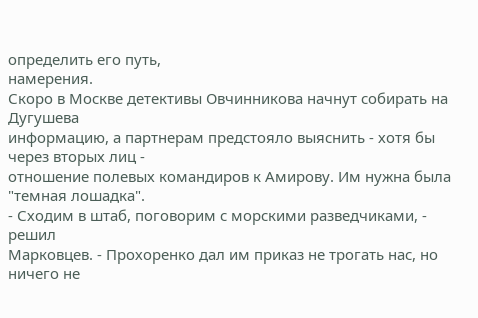определить его путь,
намерения.
Скоро в Москве детективы Овчинникова начнут собирать на Дугушева
информацию, а партнерам предстояло выяснить - хотя бы через вторых лиц -
отношение полевых командиров к Амирову. Им нужна была "темная лошадка".
- Сходим в штаб, поговорим с морскими разведчиками, - решил
Марковцев. - Прохоренко дал им приказ не трогать нас, но ничего не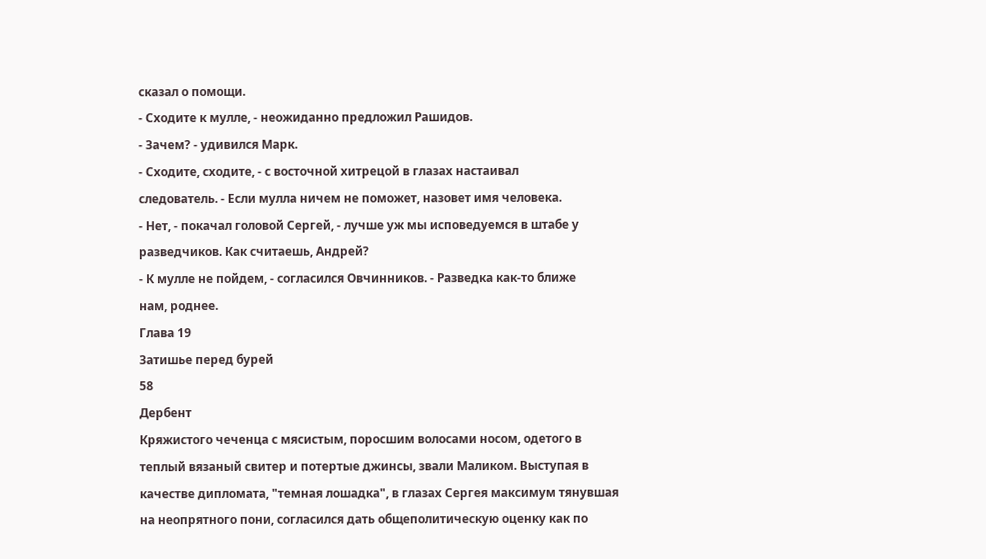сказал о помощи.
- Сходите к мулле, - неожиданно предложил Рашидов.
- Зачем? - удивился Марк.
- Сходите, сходите, - с восточной хитрецой в глазах настаивал
следователь. - Если мулла ничем не поможет, назовет имя человека.
- Нет, - покачал головой Сергей, - лучше уж мы исповедуемся в штабе у
разведчиков. Как считаешь, Андрей?
- К мулле не пойдем, - согласился Овчинников. - Разведка как-то ближе
нам, роднее.
Глава 19
Затишье перед бурей
58
Дербент
Кряжистого чеченца с мясистым, поросшим волосами носом, одетого в
теплый вязаный свитер и потертые джинсы, звали Маликом. Выступая в
качестве дипломата, "темная лошадка", в глазах Сергея максимум тянувшая
на неопрятного пони, согласился дать общеполитическую оценку как по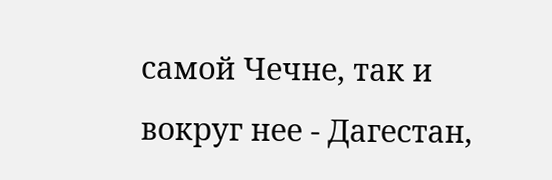самой Чечне, так и вокруг нее - Дагестан,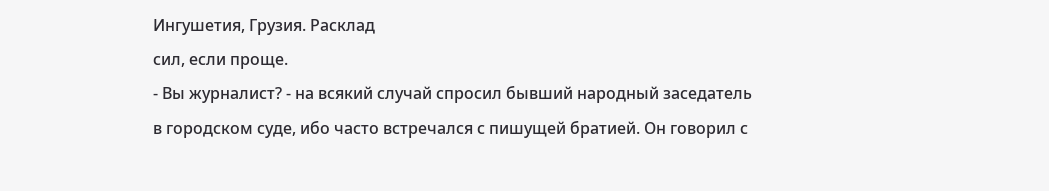Ингушетия, Грузия. Расклад
сил, если проще.
- Вы журналист? - на всякий случай спросил бывший народный заседатель
в городском суде, ибо часто встречался с пишущей братией. Он говорил с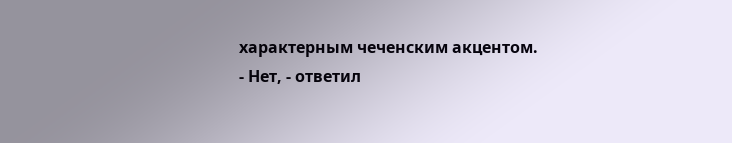характерным чеченским акцентом.
- Нет, - ответил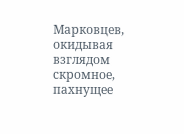Марковцев, окидывая взглядом скромное, пахнущее